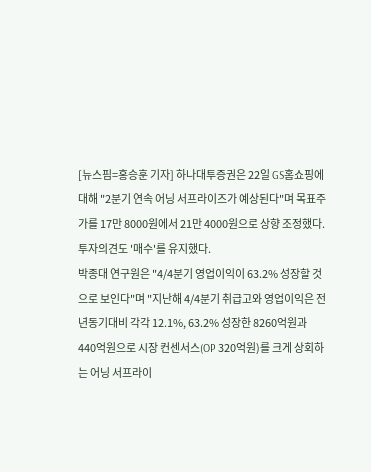[뉴스핌=홍승훈 기자] 하나대투증권은 22일 GS홈쇼핑에 대해 "2분기 연속 어닝 서프라이즈가 예상된다"며 목표주가를 17만 8000원에서 21만 4000원으로 상향 조정했다. 투자의견도 '매수'를 유지했다.
박종대 연구원은 "4/4분기 영업이익이 63.2% 성장할 것으로 보인다"며 "지난해 4/4분기 취급고와 영업이익은 전년동기대비 각각 12.1%, 63.2% 성장한 8260억원과 440억원으로 시장 컨센서스(OP 320억원)를 크게 상회하는 어닝 서프라이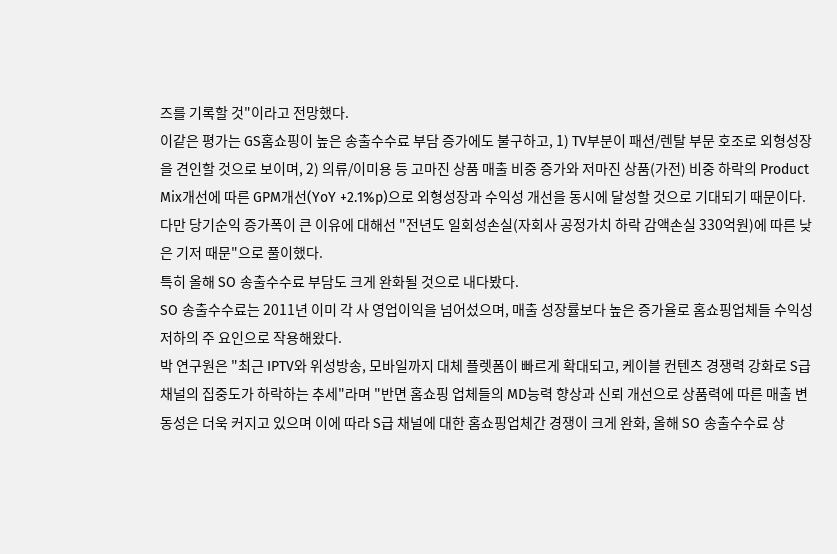즈를 기록할 것"이라고 전망했다.
이같은 평가는 GS홈쇼핑이 높은 송출수수료 부담 증가에도 불구하고, 1) TV부분이 패션/렌탈 부문 호조로 외형성장을 견인할 것으로 보이며, 2) 의류/이미용 등 고마진 상품 매출 비중 증가와 저마진 상품(가전) 비중 하락의 Product Mix개선에 따른 GPM개선(YoY +2.1%p)으로 외형성장과 수익성 개선을 동시에 달성할 것으로 기대되기 때문이다.
다만 당기순익 증가폭이 큰 이유에 대해선 "전년도 일회성손실(자회사 공정가치 하락 감액손실 330억원)에 따른 낮은 기저 때문"으로 풀이했다.
특히 올해 SO 송출수수료 부담도 크게 완화될 것으로 내다봤다.
SO 송출수수료는 2011년 이미 각 사 영업이익을 넘어섰으며, 매출 성장률보다 높은 증가율로 홈쇼핑업체들 수익성 저하의 주 요인으로 작용해왔다.
박 연구원은 "최근 IPTV와 위성방송, 모바일까지 대체 플렛폼이 빠르게 확대되고, 케이블 컨텐츠 경쟁력 강화로 S급 채널의 집중도가 하락하는 추세"라며 "반면 홈쇼핑 업체들의 MD능력 향상과 신뢰 개선으로 상품력에 따른 매출 변동성은 더욱 커지고 있으며 이에 따라 S급 채널에 대한 홈쇼핑업체간 경쟁이 크게 완화, 올해 SO 송출수수료 상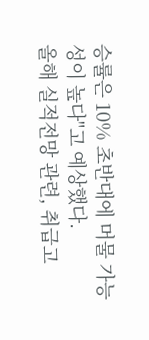승률은 10% 초반대에 머물 가능성이 높다"고 예상했다.
올해 실적전망 관련, 취급고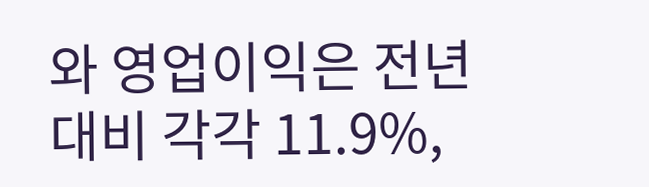와 영업이익은 전년대비 각각 11.9%,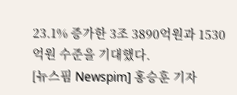23.1% 증가한 3조 3890억원과 1530억원 수준을 기대했다.
[뉴스핌 Newspim] 홍승훈 기자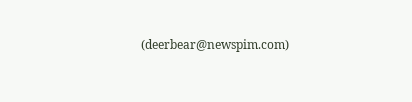(deerbear@newspim.com)